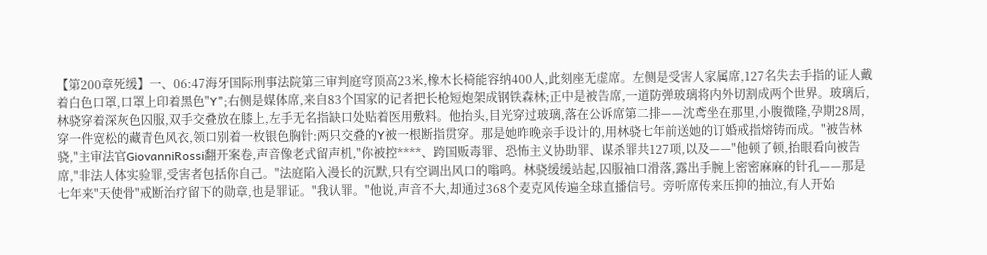【第200章死缓】一、06:47海牙国际刑事法院第三审判庭穹顶高23米,橡木长椅能容纳400人,此刻座无虚席。左侧是受害人家属席,127名失去手指的证人戴着白色口罩,口罩上印着黑色"Y";右侧是媒体席,来自83个国家的记者把长枪短炮架成钢铁森林;正中是被告席,一道防弹玻璃将内外切割成两个世界。玻璃后,林骁穿着深灰色囚服,双手交叠放在膝上,左手无名指缺口处贴着医用敷料。他抬头,目光穿过玻璃,落在公诉席第二排——沈鸢坐在那里,小腹微隆,孕期28周,穿一件宽松的藏青色风衣,领口别着一枚银色胸针:两只交叠的Y被一根断指贯穿。那是她昨晚亲手设计的,用林骁七年前送她的订婚戒指熔铸而成。"被告林骁,"主审法官GiovanniRossi翻开案卷,声音像老式留声机,"你被控****、跨国贩毒罪、恐怖主义协助罪、谋杀罪共127项,以及——"他顿了顿,抬眼看向被告席,"非法人体实验罪,受害者包括你自己。"法庭陷入漫长的沉默,只有空调出风口的嗡鸣。林骁缓缓站起,囚服袖口滑落,露出手腕上密密麻麻的针孔——那是七年来"天使骨"戒断治疗留下的勋章,也是罪证。"我认罪。"他说,声音不大,却通过368个麦克风传遍全球直播信号。旁听席传来压抑的抽泣,有人开始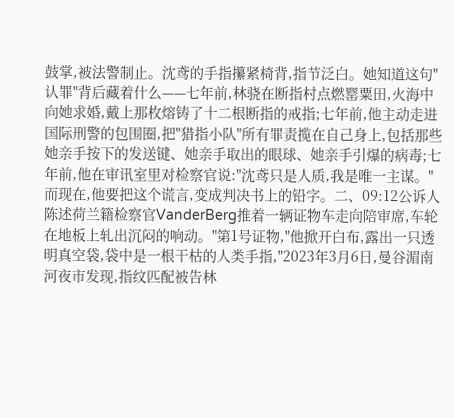鼓掌,被法警制止。沈鸢的手指攥紧椅背,指节泛白。她知道这句"认罪"背后藏着什么——七年前,林骁在断指村点燃罂粟田,火海中向她求婚,戴上那枚熔铸了十二根断指的戒指;七年前,他主动走进国际刑警的包围圈,把"猎指小队"所有罪责揽在自己身上,包括那些她亲手按下的发送键、她亲手取出的眼球、她亲手引爆的病毒;七年前,他在审讯室里对检察官说:"沈鸢只是人质,我是唯一主谋。"而现在,他要把这个谎言,变成判决书上的铅字。二、09:12公诉人陈述荷兰籍检察官VanderBerg推着一辆证物车走向陪审席,车轮在地板上轧出沉闷的响动。"第1号证物,"他掀开白布,露出一只透明真空袋,袋中是一根干枯的人类手指,"2023年3月6日,曼谷湄南河夜市发现,指纹匹配被告林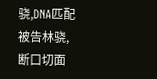骁,DNA匹配被告林骁,断口切面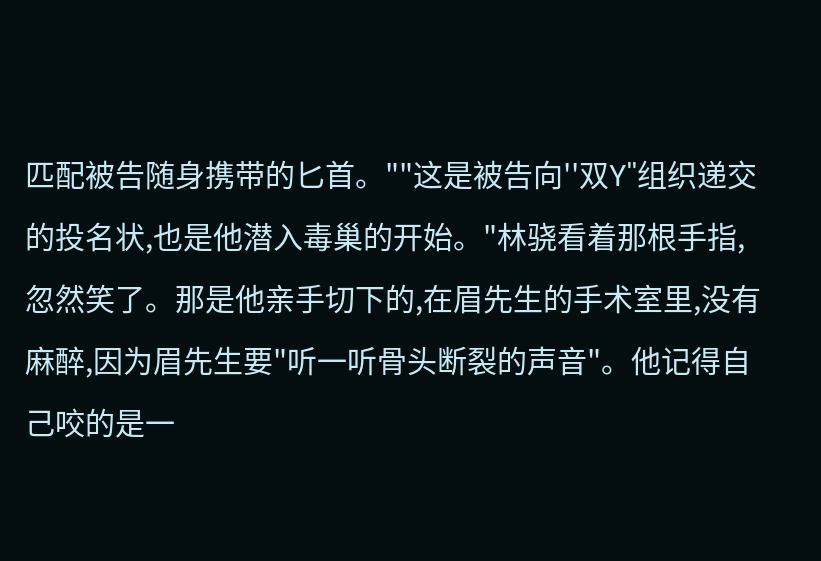匹配被告随身携带的匕首。""这是被告向''双Y''组织递交的投名状,也是他潜入毒巢的开始。"林骁看着那根手指,忽然笑了。那是他亲手切下的,在眉先生的手术室里,没有麻醉,因为眉先生要"听一听骨头断裂的声音"。他记得自己咬的是一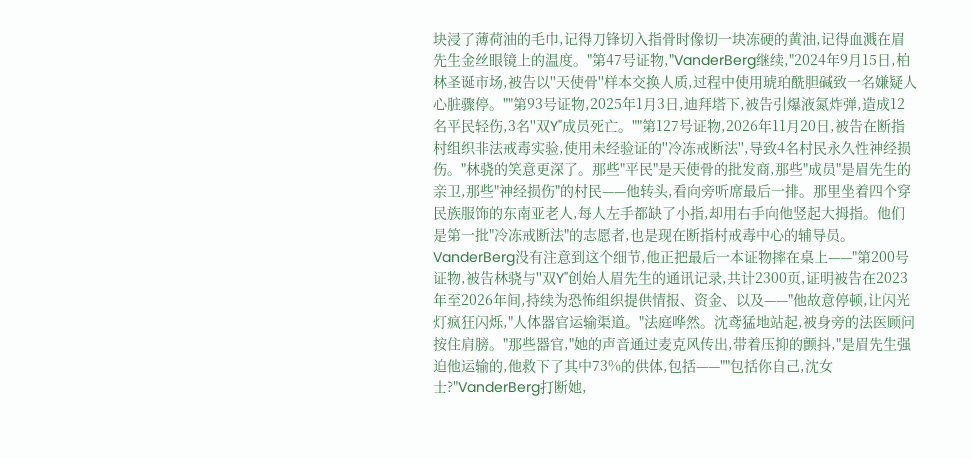块浸了薄荷油的毛巾,记得刀锋切入指骨时像切一块冻硬的黄油,记得血溅在眉先生金丝眼镜上的温度。"第47号证物,"VanderBerg继续,"2024年9月15日,柏林圣诞市场,被告以''天使骨''样本交换人质,过程中使用琥珀酰胆碱致一名嫌疑人心脏骤停。""第93号证物,2025年1月3日,迪拜塔下,被告引爆液氮炸弹,造成12名平民轻伤,3名''双Y''成员死亡。""第127号证物,2026年11月20日,被告在断指村组织非法戒毒实验,使用未经验证的''冷冻戒断法'',导致4名村民永久性神经损伤。"林骁的笑意更深了。那些"平民"是天使骨的批发商,那些"成员"是眉先生的亲卫,那些"神经损伤"的村民——他转头,看向旁听席最后一排。那里坐着四个穿民族服饰的东南亚老人,每人左手都缺了小指,却用右手向他竖起大拇指。他们是第一批"冷冻戒断法"的志愿者,也是现在断指村戒毒中心的辅导员。VanderBerg没有注意到这个细节,他正把最后一本证物摔在桌上——"第200号证物,被告林骁与''双Y''创始人眉先生的通讯记录,共计2300页,证明被告在2023年至2026年间,持续为恐怖组织提供情报、资金、以及——"他故意停顿,让闪光灯疯狂闪烁,"人体器官运输渠道。"法庭哗然。沈鸢猛地站起,被身旁的法医顾问按住肩膀。"那些器官,"她的声音通过麦克风传出,带着压抑的颤抖,"是眉先生强迫他运输的,他救下了其中73%的供体,包括——""包括你自己,沈女士?"VanderBerg打断她,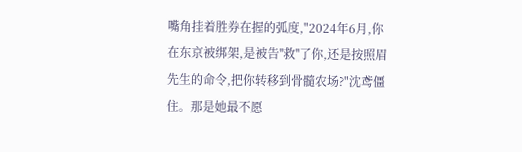嘴角挂着胜券在握的弧度,"2024年6月,你在东京被绑架,是被告''救''了你,还是按照眉先生的命令,把你转移到骨髓农场?"沈鸢僵住。那是她最不愿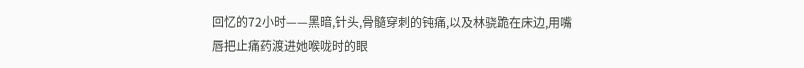回忆的72小时——黑暗,针头,骨髓穿刺的钝痛,以及林骁跪在床边,用嘴唇把止痛药渡进她喉咙时的眼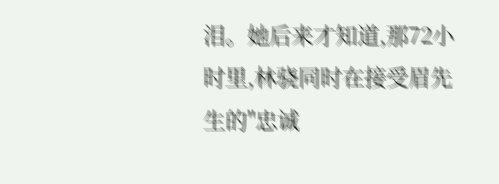泪。她后来才知道,那72小时里,林骁同时在接受眉先生的"忠诚